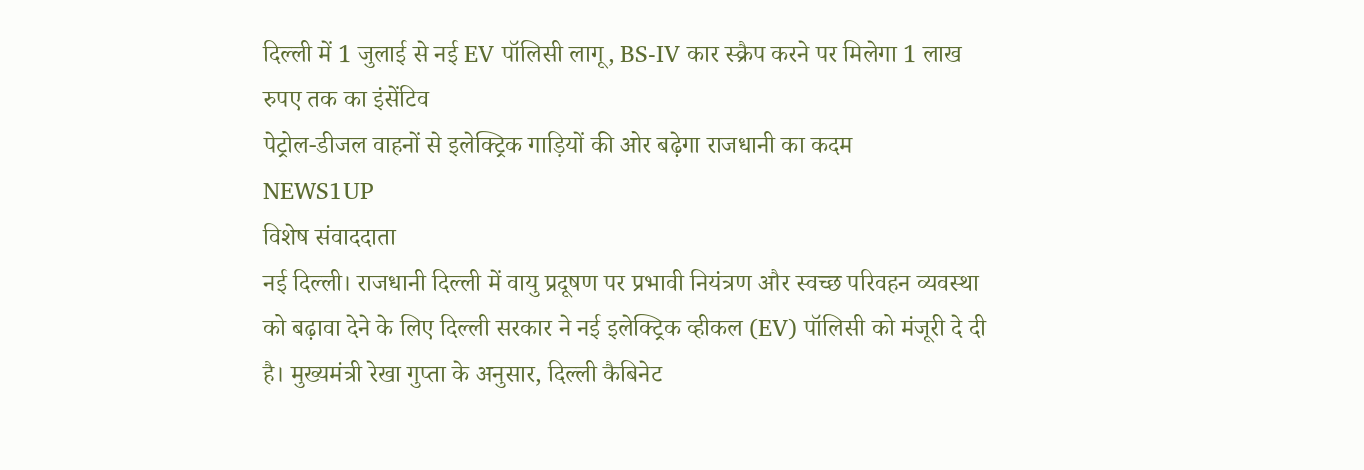दिल्ली में 1 जुलाई से नई EV पॉलिसी लागू, BS-IV कार स्क्रैप करने पर मिलेगा 1 लाख रुपए तक का इंसेंटिव
पेट्रोल-डीजल वाहनों से इलेक्ट्रिक गाड़ियों की ओर बढ़ेगा राजधानी का कदम
NEWS1UP
विशेष संवाददाता
नई दिल्ली। राजधानी दिल्ली में वायु प्रदूषण पर प्रभावी नियंत्रण और स्वच्छ परिवहन व्यवस्था को बढ़ावा देने के लिए दिल्ली सरकार ने नई इलेक्ट्रिक व्हीकल (EV) पॉलिसी को मंजूरी दे दी है। मुख्यमंत्री रेखा गुप्ता के अनुसार, दिल्ली कैबिनेट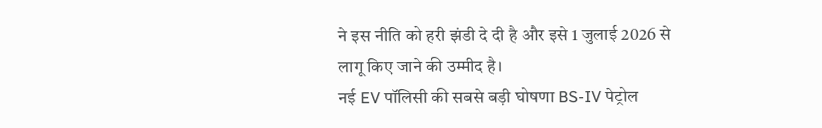ने इस नीति को हरी झंडी दे दी है और इसे 1 जुलाई 2026 से लागू किए जाने की उम्मीद है।
नई EV पॉलिसी की सबसे बड़ी घोषणा BS-IV पेट्रोल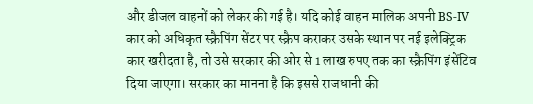और डीजल वाहनों को लेकर की गई है। यदि कोई वाहन मालिक अपनी BS-IV कार को अधिकृत स्क्रैपिंग सेंटर पर स्क्रैप कराकर उसके स्थान पर नई इलेक्ट्रिक कार खरीदता है, तो उसे सरकार की ओर से 1 लाख रुपए तक का स्क्रैपिंग इंसेंटिव दिया जाएगा। सरकार का मानना है कि इससे राजधानी की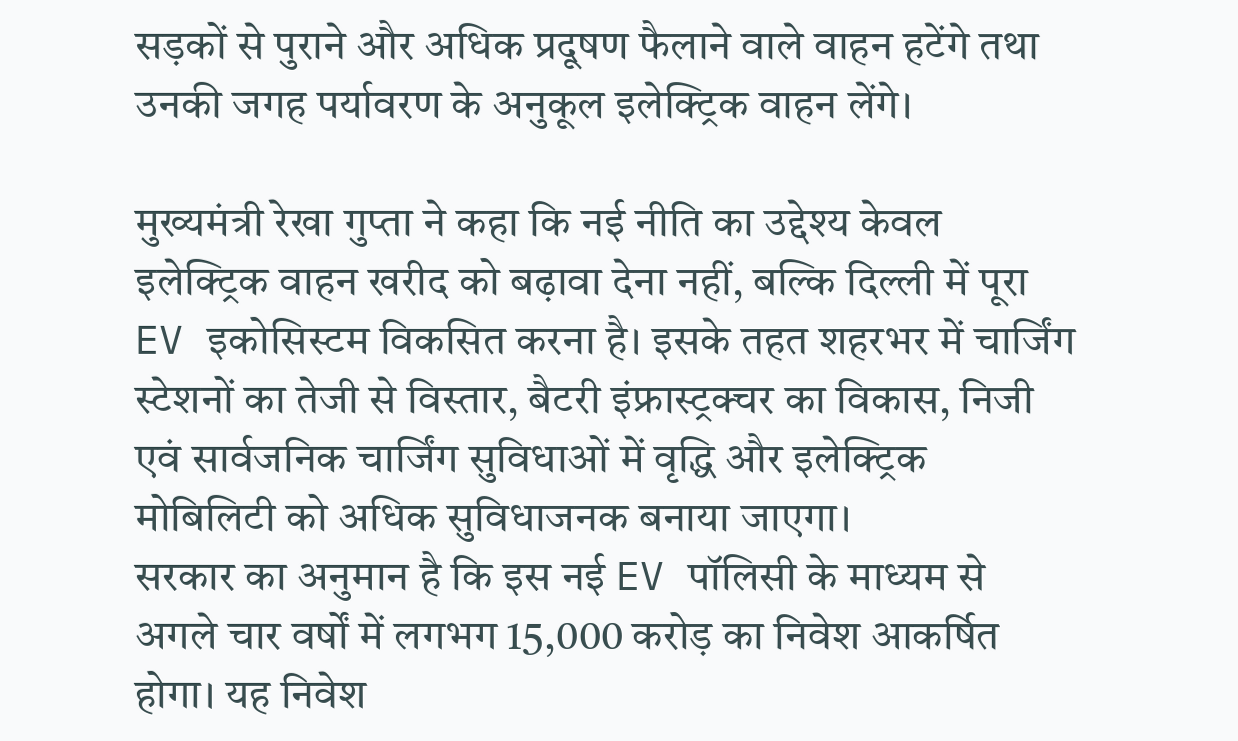सड़कों से पुराने और अधिक प्रदूषण फैलाने वाले वाहन हटेंगे तथा उनकी जगह पर्यावरण के अनुकूल इलेक्ट्रिक वाहन लेंगे।

मुख्यमंत्री रेखा गुप्ता ने कहा कि नई नीति का उद्देश्य केवल इलेक्ट्रिक वाहन खरीद को बढ़ावा देना नहीं, बल्कि दिल्ली में पूरा EV इकोसिस्टम विकसित करना है। इसके तहत शहरभर में चार्जिंग स्टेशनों का तेजी से विस्तार, बैटरी इंफ्रास्ट्रक्चर का विकास, निजी एवं सार्वजनिक चार्जिंग सुविधाओं में वृद्धि और इलेक्ट्रिक मोबिलिटी को अधिक सुविधाजनक बनाया जाएगा।
सरकार का अनुमान है कि इस नई EV पॉलिसी के माध्यम से अगले चार वर्षों में लगभग 15,000 करोड़ का निवेश आकर्षित होगा। यह निवेश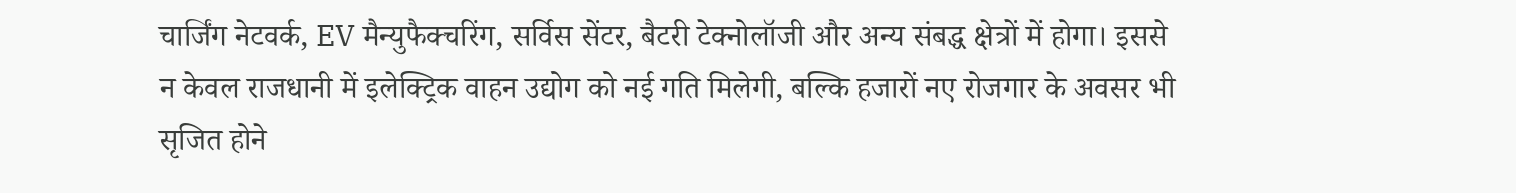चार्जिंग नेटवर्क, EV मैन्युफैक्चरिंग, सर्विस सेंटर, बैटरी टेक्नोलॉजी और अन्य संबद्ध क्षेत्रों में होगा। इससे न केवल राजधानी में इलेक्ट्रिक वाहन उद्योग को नई गति मिलेगी, बल्कि हजारों नए रोजगार के अवसर भी सृजित होने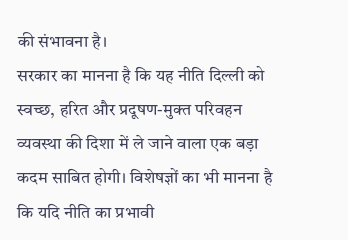की संभावना है।
सरकार का मानना है कि यह नीति दिल्ली को स्वच्छ, हरित और प्रदूषण-मुक्त परिवहन व्यवस्था की दिशा में ले जाने वाला एक बड़ा कदम साबित होगी। विशेषज्ञों का भी मानना है कि यदि नीति का प्रभावी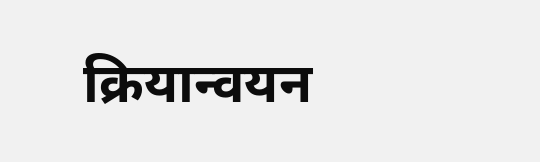क्रियान्वयन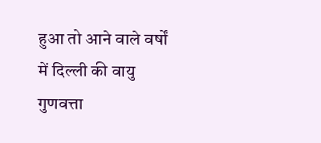हुआ तो आने वाले वर्षों में दिल्ली की वायु गुणवत्ता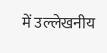में उल्लेखनीय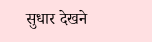सुधार देखने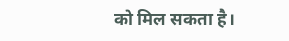को मिल सकता है।